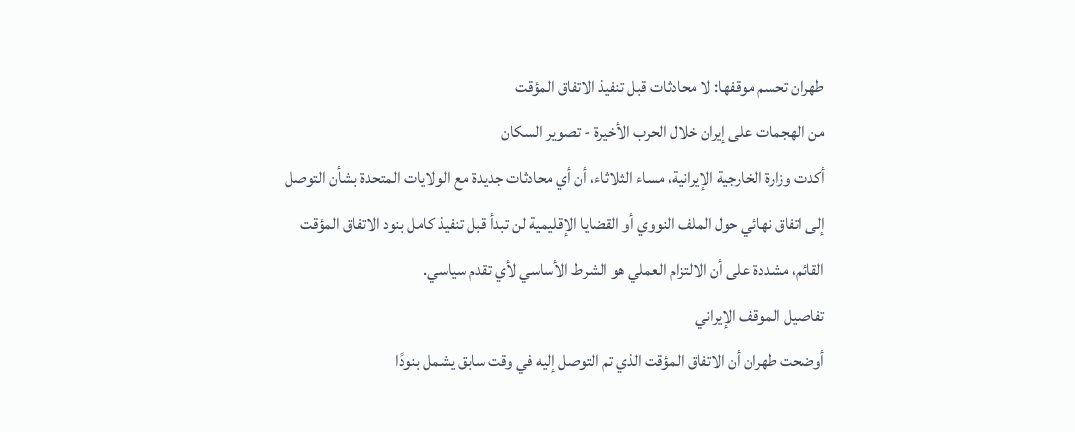طهران تحسم موقفها: لا محادثات قبل تنفيذ الاتفاق المؤقت
من الهجمات على إيران خلال الحرب الأخيرة - تصوير السكان
أكدت وزارة الخارجية الإيرانية، مساء الثلاثاء، أن أي محادثات جديدة مع الولايات المتحدة بشأن التوصل إلى اتفاق نهائي حول الملف النووي أو القضايا الإقليمية لن تبدأ قبل تنفيذ كامل بنود الاتفاق المؤقت القائم، مشددة على أن الالتزام العملي هو الشرط الأساسي لأي تقدم سياسي.
تفاصيل الموقف الإيراني
أوضحت طهران أن الاتفاق المؤقت الذي تم التوصل إليه في وقت سابق يشمل بنودًا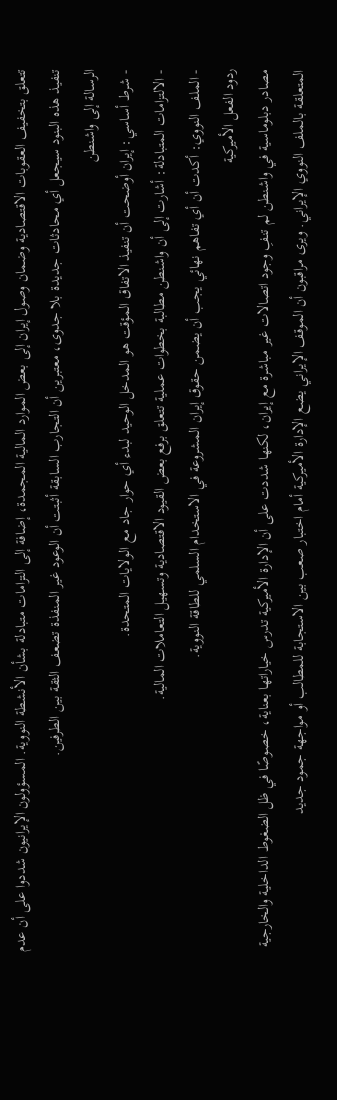تتعلق بتخفيف العقوبات الاقتصادية وضمان وصول إيران إلى بعض الموارد المالية المجمدة، إضافة إلى التزامات متبادلة بشأن الأنشطة النووية. المسؤولون الإيرانيون شددوا على أن عدم تنفيذ هذه البنود سيجعل أي محادثات جديدة بلا جدوى، معتبرين أن التجارب السابقة أثبتت أن الوعود غير المنفذة تضعف الثقة بين الطرفين.
الرسالة إلى واشنطن
- شرط أساسي: إيران أوضحت أن تنفيذ الاتفاق المؤقت هو المدخل الوحيد لبدء أي حوار جاد مع الولايات المتحدة.
- الالتزامات المتبادلة: أشارت إلى أن واشنطن مطالبة بخطوات عملية تتعلق برفع بعض القيود الاقتصادية وتسهيل التعاملات المالية.
- الملف النووي: أكدت أن أي تفاهم نهائي يجب أن يضمن حقوق إيران المشروعة في الاستخدام السلمي للطاقة النووية.
ردود الفعل الأميركية
مصادر دبلوماسية في واشنطن لم تنفِ وجود اتصالات غير مباشرة مع إيران، لكنها شددت على أن الإدارة الأميركية تدرس خياراتها بعناية، خصوصًا في ظل الضغوط الداخلية والخارجية المتعلقة بالملف النووي الإيراني. ويرى مراقبون أن الموقف الإيراني يضع الإدارة الأميركية أمام اختبار صعب بين الاستجابة للمطالب أو مواجهة جمود جديد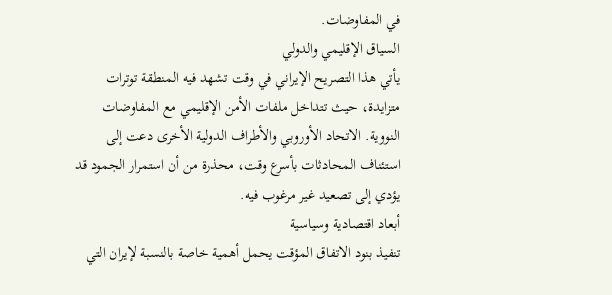في المفاوضات.
السياق الإقليمي والدولي
يأتي هذا التصريح الإيراني في وقت تشهد فيه المنطقة توترات متزايدة، حيث تتداخل ملفات الأمن الإقليمي مع المفاوضات النووية. الاتحاد الأوروبي والأطراف الدولية الأخرى دعت إلى استئناف المحادثات بأسرع وقت، محذرة من أن استمرار الجمود قد يؤدي إلى تصعيد غير مرغوب فيه.
أبعاد اقتصادية وسياسية
تنفيذ بنود الاتفاق المؤقت يحمل أهمية خاصة بالنسبة لإيران التي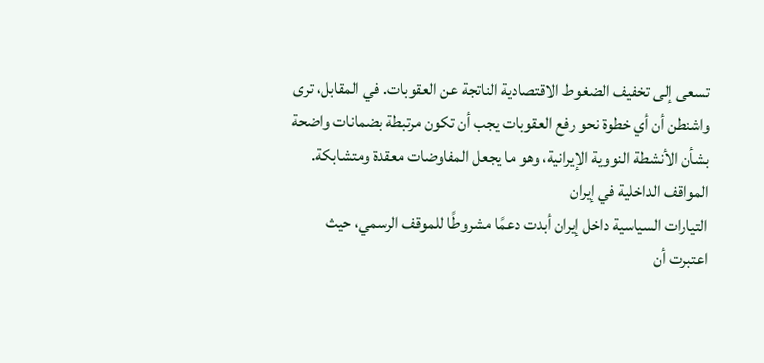تسعى إلى تخفيف الضغوط الاقتصادية الناتجة عن العقوبات. في المقابل، ترى واشنطن أن أي خطوة نحو رفع العقوبات يجب أن تكون مرتبطة بضمانات واضحة بشأن الأنشطة النووية الإيرانية، وهو ما يجعل المفاوضات معقدة ومتشابكة.
المواقف الداخلية في إيران
التيارات السياسية داخل إيران أبدت دعمًا مشروطًا للموقف الرسمي، حيث اعتبرت أن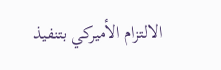الالتزام الأميركي بتنفيذ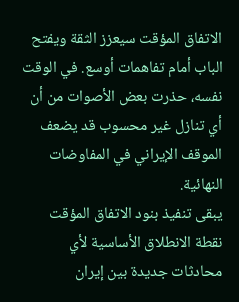الاتفاق المؤقت سيعزز الثقة ويفتح الباب أمام تفاهمات أوسع. في الوقت نفسه، حذرت بعض الأصوات من أن أي تنازل غير محسوب قد يضعف الموقف الإيراني في المفاوضات النهائية.
يبقى تنفيذ بنود الاتفاق المؤقت نقطة الانطلاق الأساسية لأي محادثات جديدة بين إيران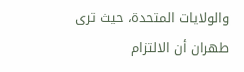والولايات المتحدة، حيث ترى طهران أن الالتزام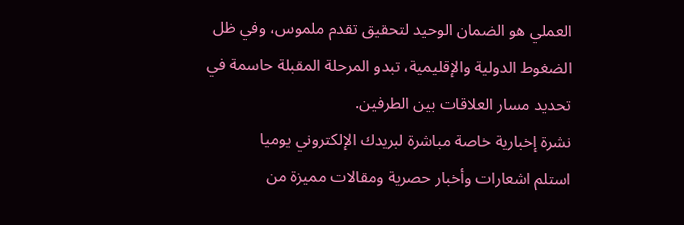العملي هو الضمان الوحيد لتحقيق تقدم ملموس، وفي ظل الضغوط الدولية والإقليمية، تبدو المرحلة المقبلة حاسمة في تحديد مسار العلاقات بين الطرفين.
نشرة إخبارية خاصة مباشرة لبريدك الإلكتروني يوميا
استلم اشعارات وأخبار حصرية ومقالات مميزة من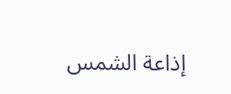إذاعة الشمس